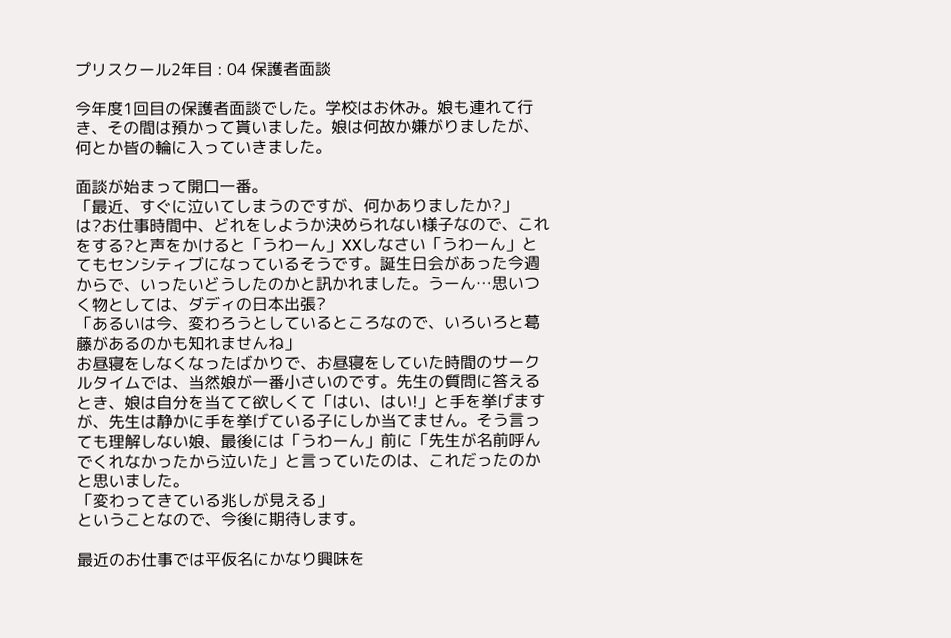プリスクール2年目 : 04 保護者面談

今年度1回目の保護者面談でした。学校はお休み。娘も連れて行き、その間は預かって貰いました。娘は何故か嫌がりましたが、何とか皆の輪に入っていきました。

面談が始まって開口一番。
「最近、すぐに泣いてしまうのですが、何かありましたか?」
は?お仕事時間中、どれをしようか決められない様子なので、これをする?と声をかけると「うわーん」XXしなさい「うわーん」とてもセンシティブになっているそうです。誕生日会があった今週からで、いったいどうしたのかと訊かれました。うーん…思いつく物としては、ダディの日本出張?
「あるいは今、変わろうとしているところなので、いろいろと葛藤があるのかも知れませんね」
お昼寝をしなくなったばかりで、お昼寝をしていた時間のサークルタイムでは、当然娘が一番小さいのです。先生の質問に答えるとき、娘は自分を当てて欲しくて「はい、はい!」と手を挙げますが、先生は静かに手を挙げている子にしか当てません。そう言っても理解しない娘、最後には「うわーん」前に「先生が名前呼んでくれなかったから泣いた」と言っていたのは、これだったのかと思いました。
「変わってきている兆しが見える」
ということなので、今後に期待します。

最近のお仕事では平仮名にかなり興味を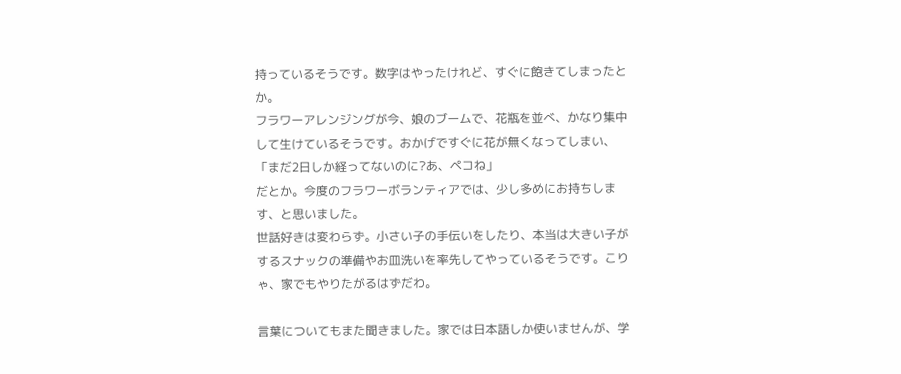持っているそうです。数字はやったけれど、すぐに飽きてしまったとか。
フラワーアレンジングが今、娘のブームで、花瓶を並べ、かなり集中して生けているそうです。おかげですぐに花が無くなってしまい、
「まだ2日しか経ってないのに?あ、ペコね」
だとか。今度のフラワーボランティアでは、少し多めにお持ちします、と思いました。
世話好きは変わらず。小さい子の手伝いをしたり、本当は大きい子がするスナックの準備やお皿洗いを率先してやっているそうです。こりゃ、家でもやりたがるはずだわ。

言葉についてもまた聞きました。家では日本語しか使いませんが、学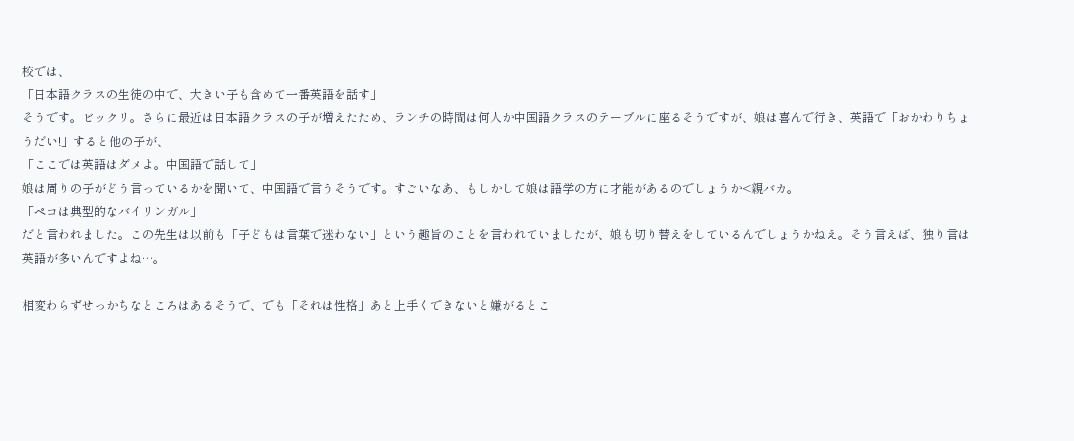校では、
「日本語クラスの生徒の中で、大きい子も含めて一番英語を話す」
そうです。ビックリ。さらに最近は日本語クラスの子が増えたため、ランチの時間は何人か中国語クラスのテーブルに座るそうですが、娘は喜んで行き、英語で「おかわりちょうだい!」すると他の子が、
「ここでは英語はダメよ。中国語で話して」
娘は周りの子がどう言っているかを聞いて、中国語で言うそうです。すごいなあ、もしかして娘は語学の方に才能があるのでしょうか<親バカ。
「ペコは典型的なバイリンガル」
だと言われました。この先生は以前も「子どもは言葉で迷わない」という趣旨のことを言われていましたが、娘も切り替えをしているんでしょうかねえ。そう言えば、独り言は英語が多いんですよね…。

相変わらずせっかちなところはあるそうで、でも「それは性格」あと上手くできないと嫌がるとこ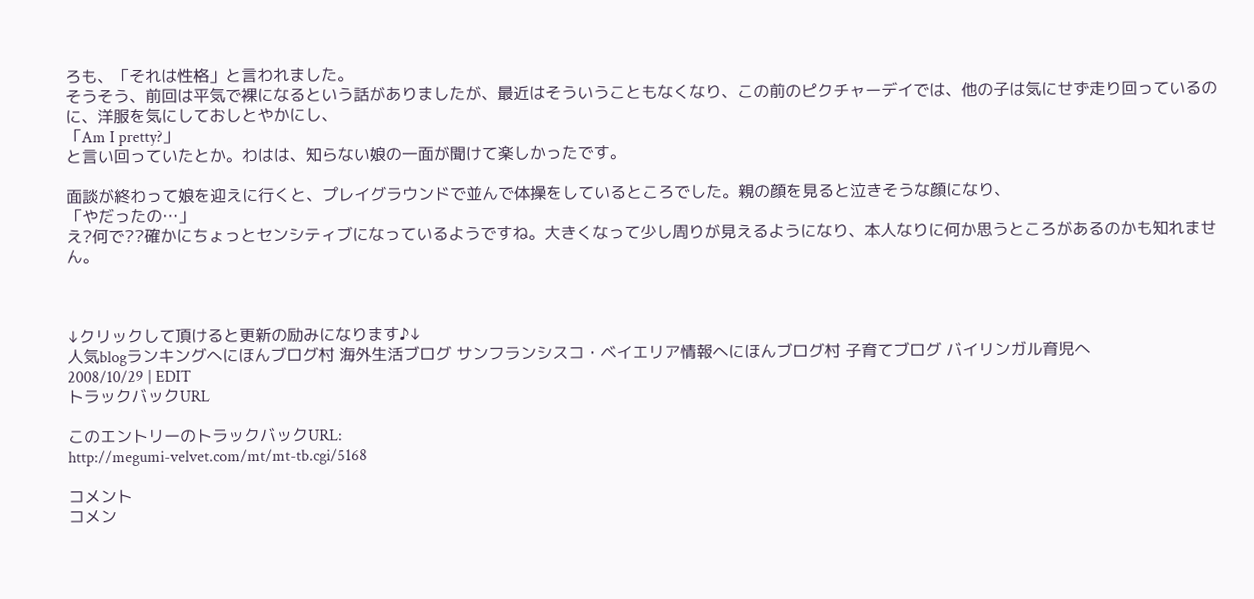ろも、「それは性格」と言われました。
そうそう、前回は平気で裸になるという話がありましたが、最近はそういうこともなくなり、この前のピクチャーデイでは、他の子は気にせず走り回っているのに、洋服を気にしておしとやかにし、
「Am I pretty?」
と言い回っていたとか。わはは、知らない娘の一面が聞けて楽しかったです。

面談が終わって娘を迎えに行くと、プレイグラウンドで並んで体操をしているところでした。親の顔を見ると泣きそうな顔になり、
「やだったの…」
え?何で??確かにちょっとセンシティブになっているようですね。大きくなって少し周りが見えるようになり、本人なりに何か思うところがあるのかも知れません。



↓クリックして頂けると更新の励みになります♪↓
人気blogランキングへにほんブログ村 海外生活ブログ サンフランシスコ・ベイエリア情報へにほんブログ村 子育てブログ バイリンガル育児へ
2008/10/29 | EDIT
トラックバックURL

このエントリーのトラックバックURL:
http://megumi-velvet.com/mt/mt-tb.cgi/5168

コメント
コメン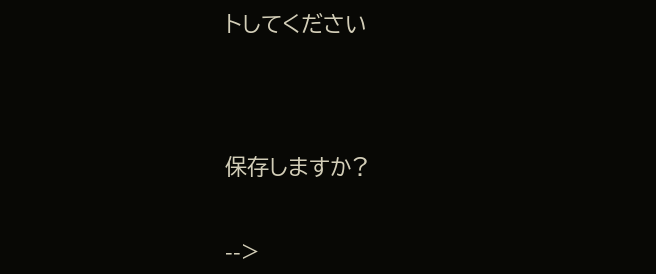トしてください




保存しますか?


-->